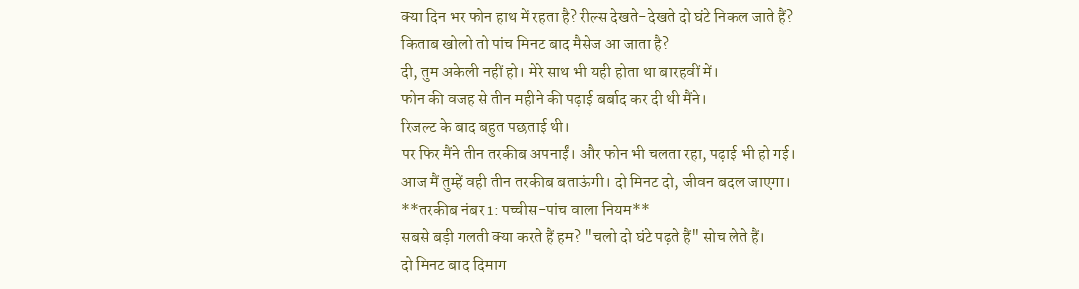क्या दिन भर फोन हाथ में रहता है? रील्स देखते-देखते दो घंटे निकल जाते हैं?
किताब खोलो तो पांच मिनट बाद मैसेज आ जाता है?
दी, तुम अकेली नहीं हो। मेरे साथ भी यही होता था बारहवीं में।
फोन की वजह से तीन महीने की पढ़ाई बर्बाद कर दी थी मैंने।
रिजल्ट के बाद बहुत पछताई थी।
पर फिर मैंने तीन तरकीब अपनाईं। और फोन भी चलता रहा, पढ़ाई भी हो गई।
आज मैं तुम्हें वही तीन तरकीब बताऊंगी। दो मिनट दो, जीवन बदल जाएगा।
**तरकीब नंबर 1: पच्चीस-पांच वाला नियम**
सबसे बड़ी गलती क्या करते हैं हम? "चलो दो घंटे पढ़ते हैं" सोच लेते हैं।
दो मिनट बाद दिमाग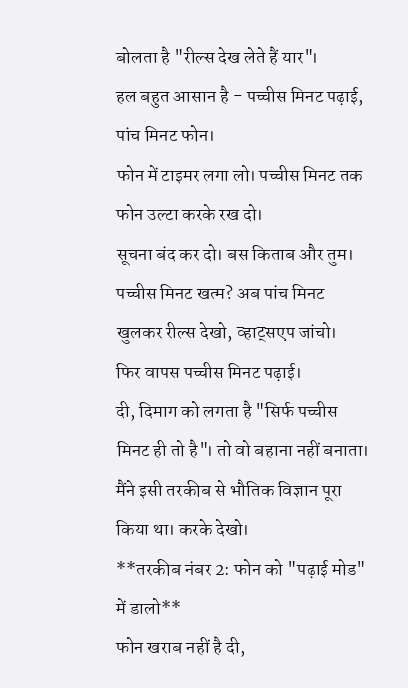बोलता है "रील्स देख लेते हैं यार"।
हल बहुत आसान है - पच्चीस मिनट पढ़ाई, पांच मिनट फोन।
फोन में टाइमर लगा लो। पच्चीस मिनट तक फोन उल्टा करके रख दो।
सूचना बंद कर दो। बस किताब और तुम।
पच्चीस मिनट खत्म? अब पांच मिनट खुलकर रील्स देखो, व्हाट्सएप जांचो।
फिर वापस पच्चीस मिनट पढ़ाई।
दी, दिमाग को लगता है "सिर्फ पच्चीस मिनट ही तो है"। तो वो बहाना नहीं बनाता।
मैंने इसी तरकीब से भौतिक विज्ञान पूरा किया था। करके देखो।
**तरकीब नंबर 2: फोन को "पढ़ाई मोड" में डालो**
फोन खराब नहीं है दी,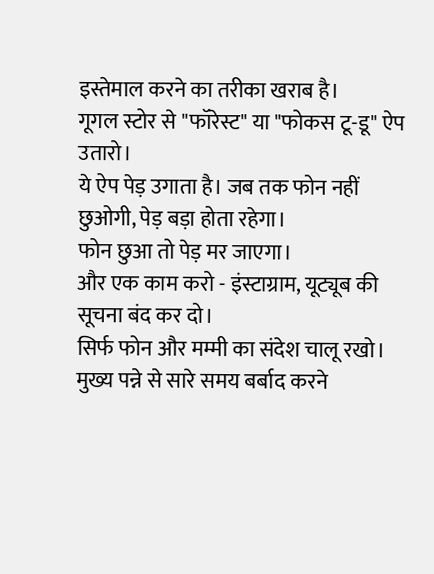इस्तेमाल करने का तरीका खराब है।
गूगल स्टोर से "फॉरेस्ट" या "फोकस टू-डू" ऐप उतारो।
ये ऐप पेड़ उगाता है। जब तक फोन नहीं छुओगी, पेड़ बड़ा होता रहेगा।
फोन छुआ तो पेड़ मर जाएगा।
और एक काम करो - इंस्टाग्राम, यूट्यूब की सूचना बंद कर दो।
सिर्फ फोन और मम्मी का संदेश चालू रखो।
मुख्य पन्ने से सारे समय बर्बाद करने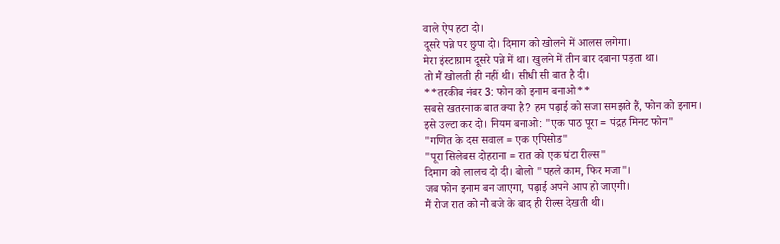वाले ऐप हटा दो।
दूसरे पन्ने पर छुपा दो। दिमाग को खोलने में आलस लगेगा।
मेरा इंस्टाग्राम दूसरे पन्ने में था। खुलने में तीन बार दबाना पड़ता था।
तो मैं खोलती ही नहीं थी। सीधी सी बात है दी।
**तरकीब नंबर 3: फोन को इनाम बनाओ**
सबसे खतरनाक बात क्या है? हम पढ़ाई को सजा समझते हैं, फोन को इनाम।
इसे उल्टा कर दो। नियम बनाओ: "एक पाठ पूरा = पंद्रह मिनट फोन"
"गणित के दस सवाल = एक एपिसोड"
"पूरा सिलेबस दोहराना = रात को एक घंटा रील्स"
दिमाग को लालच दो दी। बोलो "पहले काम, फिर मजा"।
जब फोन इनाम बन जाएगा, पढ़ाई अपने आप हो जाएगी।
मैं रोज रात को नौ बजे के बाद ही रील्स देखती थी।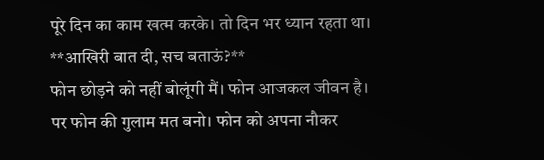पूरे दिन का काम खत्म करके। तो दिन भर ध्यान रहता था।
**आखिरी बात दी, सच बताऊं?**
फोन छोड़ने को नहीं बोलूंगी मैं। फोन आजकल जीवन है।
पर फोन की गुलाम मत बनो। फोन को अपना नौकर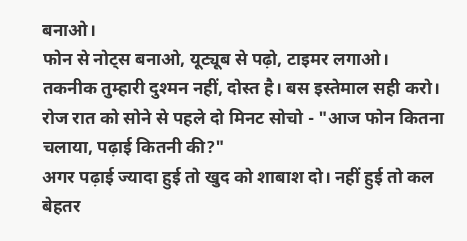बनाओ।
फोन से नोट्स बनाओ, यूट्यूब से पढ़ो, टाइमर लगाओ।
तकनीक तुम्हारी दुश्मन नहीं, दोस्त है। बस इस्तेमाल सही करो।
रोज रात को सोने से पहले दो मिनट सोचो - "आज फोन कितना चलाया, पढ़ाई कितनी की?"
अगर पढ़ाई ज्यादा हुई तो खुद को शाबाश दो। नहीं हुई तो कल बेहतर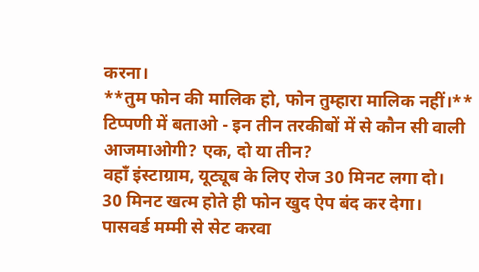करना।
**तुम फोन की मालिक हो, फोन तुम्हारा मालिक नहीं।**
टिप्पणी में बताओ - इन तीन तरकीबों में से कौन सी वाली आजमाओगी? एक, दो या तीन?
वहाँ इंस्टाग्राम, यूट्यूब के लिए रोज 30 मिनट लगा दो।
30 मिनट खत्म होते ही फोन खुद ऐप बंद कर देगा।
पासवर्ड मम्मी से सेट करवा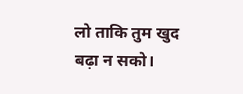लो ताकि तुम खुद बढ़ा न सको।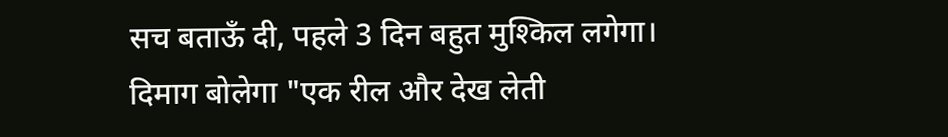सच बताऊँ दी, पहले 3 दिन बहुत मुश्किल लगेगा।
दिमाग बोलेगा "एक रील और देख लेती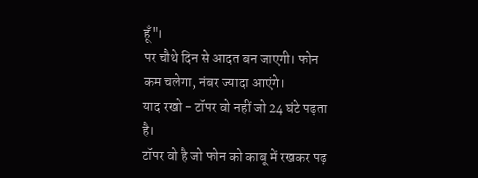हूँ"।
पर चौथे दिन से आदत बन जाएगी। फोन कम चलेगा, नंबर ज्यादा आएंगे।
याद रखो - टॉपर वो नहीं जो 24 घंटे पढ़ता है।
टॉपर वो है जो फोन को काबू में रखकर पढ़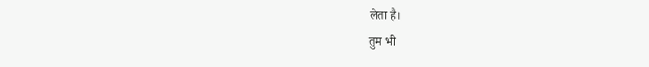लेता है।
तुम भी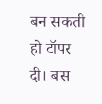बन सकती हो टॉपर दी। बस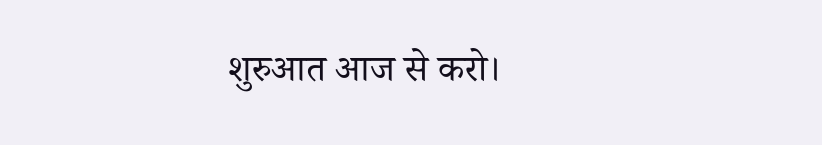शुरुआत आज से करो।